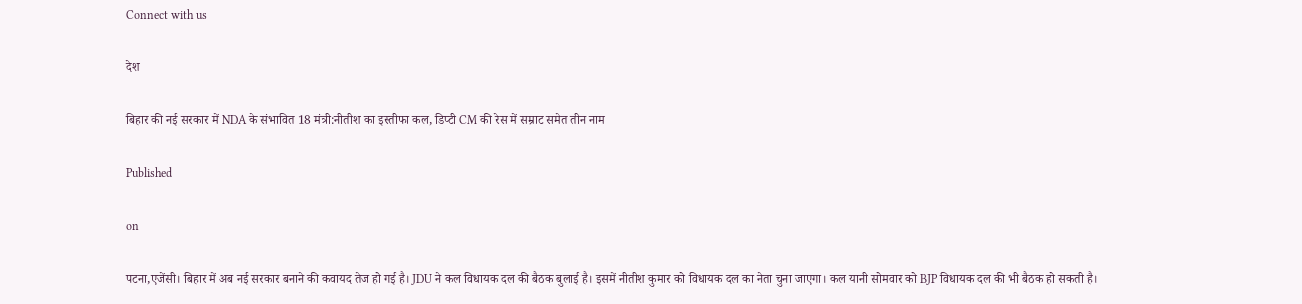Connect with us

देश

बिहार की नई सरकार में NDA के संभावित 18 मंत्री:नीतीश का इस्तीफा कल, डिप्टी CM की रेस में सम्राट समेत तीन नाम

Published

on

पटना,एजेंसी। बिहार में अब नई सरकार बनाने की कवायद तेज हो गई है। JDU ने कल विधायक दल की बैठक बुलाई है। इसमें नीतीश कुमार को विधायक दल का नेता चुना जाएगा। कल यानी सोमवार को BJP विधायक दल की भी बैठक हो सकती है।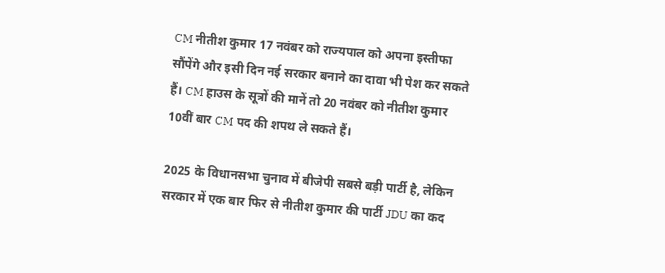CM नीतीश कुमार 17 नवंबर को राज्यपाल को अपना इस्तीफा सौंपेंगे और इसी दिन नई सरकार बनाने का दावा भी पेश कर सकते हैं। CM हाउस के सूत्रों की मानें तो 20 नवंबर को नीतीश कुमार 10वीं बार CM पद की शपथ ले सकते हैं।

2025 के विधानसभा चुनाव में बीजेपी सबसे बड़ी पार्टी है, लेकिन सरकार में एक बार फिर से नीतीश कुमार की पार्टी JDU का कद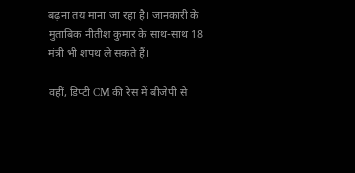बढ़ना तय माना जा रहा है। जानकारी के मुताबिक नीतीश कुमार के साथ-साथ 18 मंत्री भी शपथ ले सकते हैं।

वहीं, डिप्टी CM की रेस में बीजेपी से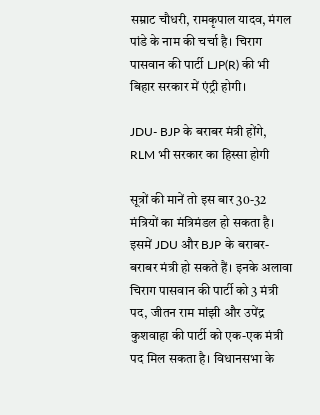सम्राट चौधरी, रामकृपाल यादव, मंगल पांडे के नाम की चर्चा है। चिराग पासवान की पार्टी LJP(R) की भी बिहार सरकार में एंट्री होगी।

JDU- BJP के बराबर मंत्री होंगे, RLM भी सरकार का हिस्सा होगी

सूत्रों की मानें तो इस बार 30-32 मंत्रियों का मंत्रिमंडल हो सकता है। इसमें JDU और ‌BJP के बराबर-बराबर मंत्री हो सकते हैं। इनके अलावा चिराग पासवान की पार्टी को 3 मंत्री पद, जीतन राम मांझी और उपेंद्र कुशवाहा की पार्टी को एक-एक मंत्री पद मिल सकता है। विधानसभा के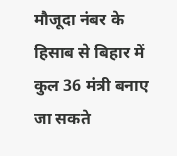मौजूदा नंबर के हिसाब से बिहार में कुल 36 मंत्री बनाए जा सकते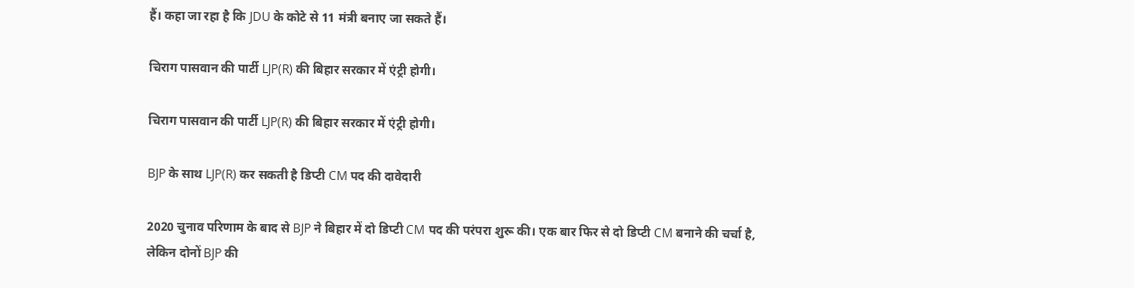हैं। कहा जा रहा है कि JDU के कोटे से 11 मंत्री बनाए जा सकते हैं।

चिराग पासवान की पार्टी LJP(R) की बिहार सरकार में एंट्री होगी।

चिराग पासवान की पार्टी LJP(R) की बिहार सरकार में एंट्री होगी।

BJP के साथ LJP(R) कर सकती है डिप्टी CM पद की दावेदारी

2020 चुनाव परिणाम के बाद से BJP ने बिहार में दो डिप्टी CM पद की परंपरा शुरू की। एक बार फिर से दो डिप्टी CM बनाने की चर्चा है, लेकिन दोनों BJP की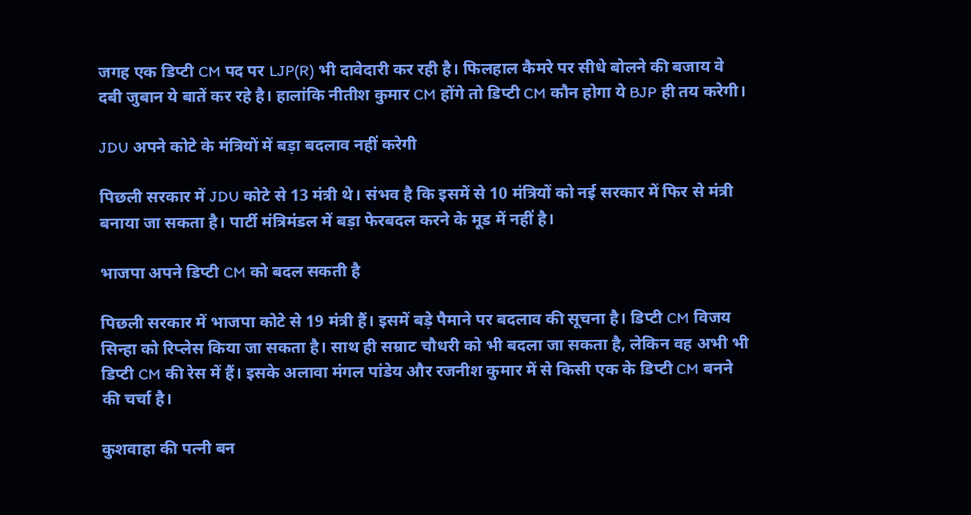जगह एक डिप्टी CM पद पर LJP(R) भी दावेदारी कर रही है। फिलहाल कैमरे पर सीधे बोलने की बजाय वे दबी जुबान ये बातें कर रहे है। हालांकि नीतीश कुमार CM होंगे तो डिप्टी CM कौन होगा ये BJP ही तय करेगी।

JDU अपने कोटे के मंत्रियों में बड़ा बदलाव नहीं करेगी

पिछली सरकार में JDU कोटे से 13 मंत्री थे। संभव है कि इसमें से 10 मंत्रियों को नई सरकार में फिर से मंत्री बनाया जा सकता है। पार्टी मंत्रिमंडल में बड़ा फेरबदल करने के मूड में नहीं है।

भाजपा अपने डिप्टी CM को बदल सकती है

पिछली सरकार में भाजपा कोटे से 19 मंत्री हैं। इसमें बड़े पैमाने पर बदलाव की सूचना है। डिप्टी CM विजय सिन्हा को रिप्लेस किया जा सकता है। साथ ही सम्राट चौधरी को भी बदला जा सकता है, लेकिन वह अभी भी डिप्टी CM की रेस में हैं। इसके अलावा मंगल पांडेय और रजनीश कुमार में से किसी एक के डिप्टी CM बनने की चर्चा है।

कुशवाहा की पत्नी बन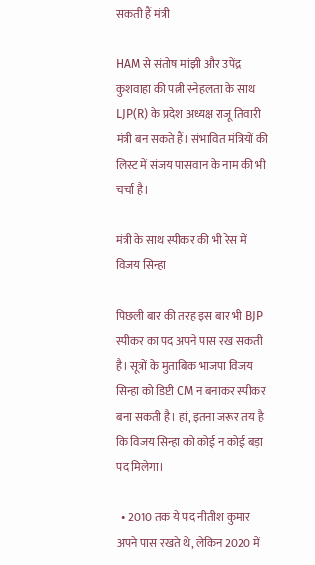सकती हैं मंत्री

HAM से संतोष मांझी और उपेंद्र कुशवाहा की पत्नी स्नेहलता के साथ LJP(R) के प्रदेश अध्यक्ष राजू तिवारी मंत्री बन सकते हैं। संभावित मंत्रियों की लिस्ट में संजय पासवान के नाम की भी चर्चा है।

मंत्री के साथ स्पीकर की भी रेस में विजय सिन्हा

पिछली बार की तरह इस बार भी BJP स्पीकर का पद अपने पास रख सकती है। सूत्रों के मुताबिक भाजपा विजय सिन्हा को डिप्टी CM न बनाकर स्पीकर बना सकती है। हां, इतना जरूर तय है कि विजय सिन्हा को कोई न कोई बड़ा पद मिलेगा।

  • 2010 तक ये पद नीतीश कुमार अपने पास रखते थे, लेकिन 2020 में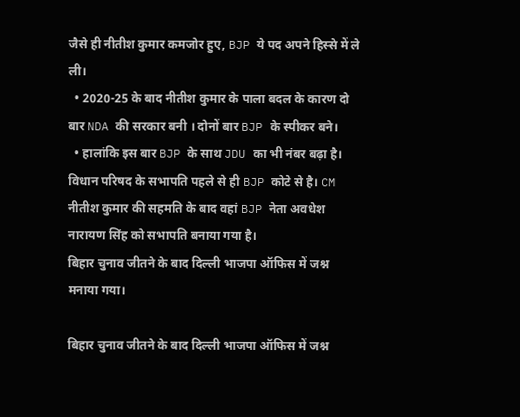जैसे ही नीतीश कुमार कमजोर हुए, BJP ये पद अपने हिस्से में ले ली।
  • 2020-25 के बाद नीतीश कुमार के पाला बदल के कारण दो बार NDA की सरकार बनी । दोनों बार BJP के स्पीकर बने।
  • हालांकि इस बार BJP के साथ JDU का भी नंबर बढ़ा है। विधान परिषद के सभापति पहले से ही ‌BJP कोटे से है। CM नीतीश कुमार की सहमति के बाद वहां BJP नेता अवधेश नारायण सिंह को सभापति बनाया गया है।
बिहार चुनाव जीतने के बाद दिल्ली भाजपा ऑफिस में जश्न मनाया गया।

बिहार चुनाव जीतने के बाद दिल्ली भाजपा ऑफिस में जश्न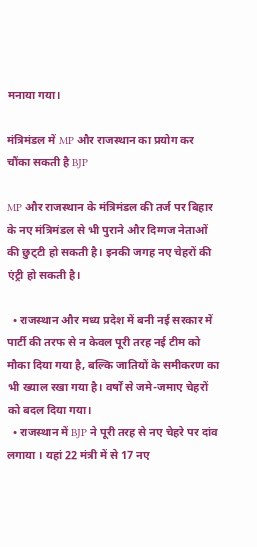मनाया गया।

मंत्रिमंडल में MP और राजस्थान का प्रयोग कर चौंका सकती है BJP

MP और राजस्थान के मंत्रिमंडल की तर्ज पर बिहार के नए मंत्रिमंडल से भी पुराने और दिग्गज नेताओं की छुट्‌टी हो सकती है। इनकी जगह नए चेहरों की एंट्री हो सकती है।

  • राजस्थान और मध्य प्रदेश में बनी नई सरकार में पार्टी की तरफ से न केवल पूरी तरह नई टीम को मौका दिया गया है, बल्कि जातियों के समीकरण का भी ख्याल रखा गया है। वर्षों से जमे-जमाए चेहरों को बदल दिया गया।
  • राजस्थान में BJP ने पूरी तरह से नए चेहरे पर दांव लगाया । यहां 22 मंत्री में से 17 नए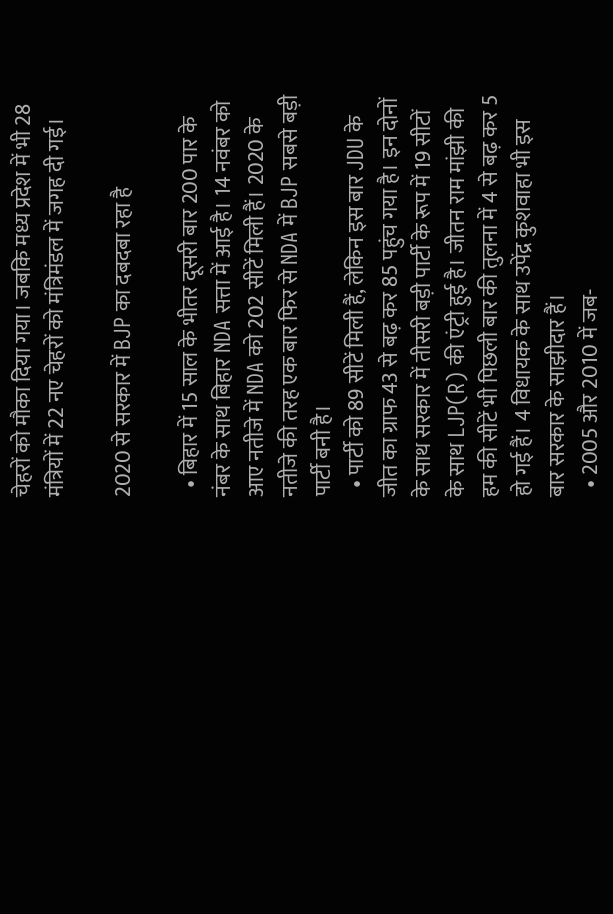चेहरों को मौका दिया गया। जबकि मध्य प्रदेश में भी 28 मंत्रियों में 22 नए चेहरों को मंत्रिमंडल में जगह दी गई।

2020 से सरकार में BJP का दबदबा रहा है

  • बिहार में 15 साल के भीतर दूसरी बार 200 पार के नंबर के साथ बिहार NDA सत्ता में आई है। 14 नवंबर को आए नतीजे में NDA को 202 सीटें मिली हैं। 2020 के नतीजे की तरह एक बार फिर से NDA में BJP सबसे बड़ी पार्टी बनी है।
  • पार्टी को 89 सीटें मिली हैं, लेकिन इस बार JDU के जीत का ग्राफ 43 से बढ़ कर 85 पहुंच गया है। इन दोनों के साथ सरकार में तीसरी बड़ी पार्टी के रूप में 19 सीटों के साथ LJP(R) की एंट्री हुई है। जीतन राम मांझी की हम की सीटें भी पिछली बार की तुलना में 4 से बढ़ कर 5 हो गई हैं। 4 विधायक के साथ उपेंद्र कुशवाहा भी इस बार सरकार के साझीदार हैं।
  • 2005 और 2010 में जब-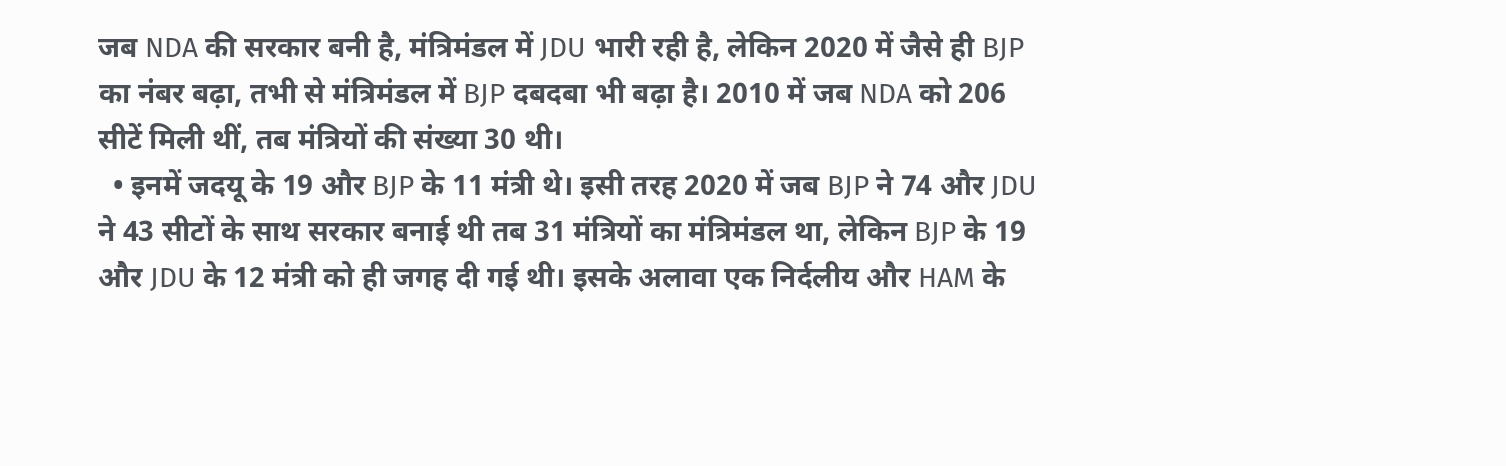जब NDA की सरकार बनी है, मंत्रिमंडल में JDU भारी रही है, लेकिन 2020 में जैसे ही BJP का नंबर बढ़ा, तभी से मंत्रिमंडल में BJP दबदबा भी बढ़ा है। 2010 में जब NDA को 206 सीटें मिली थीं, तब मंत्रियों की संख्या 30 थी।
  • इनमें जदयू के 19 और BJP के 11 मंत्री थे। इसी तरह 2020 में जब BJP ने 74 और JDU ने 43 सीटों के साथ सरकार बनाई थी तब 31 मंत्रियों का मंत्रिमंडल था, लेकिन BJP के 19 और JDU के 12 मंत्री को ही जगह दी गई थी। इसके अलावा एक निर्दलीय और HAM के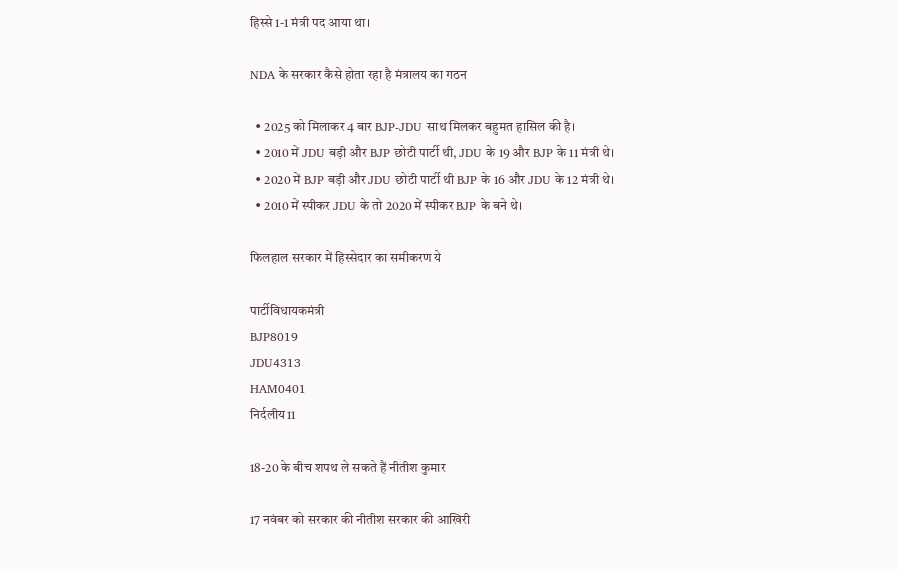हिस्से 1-1 मंत्री पद आया था।

NDA के सरकार कैसे होता रहा है मंत्रालय का गठन

  • 2025 को मिलाकर 4 बार BJP-JDU साथ मिलकर बहुमत हासिल की है।
  • 2010 में JDU बड़ी और BJP छोटी पार्टी थी, JDU के 19 और BJP के 11 मंत्री थे।
  • 2020 में BJP बड़ी और JDU छोटी पार्टी थी BJP के 16 और JDU के 12 मंत्री थे।
  • 2010 में स्पीकर JDU के तो 2020 में स्पीकर BJP के बने थे।

फिलहाल सरकार में हिस्सेदार का समीकरण ये

पार्टीविधायकमंत्री
BJP8019
JDU4313
HAM0401
निर्दलीय11

18-20 के बीच शपथ ले सकते हैं नीतीश कुमार

17 नवंबर को सरकार की नीतीश सरकार की आखिरी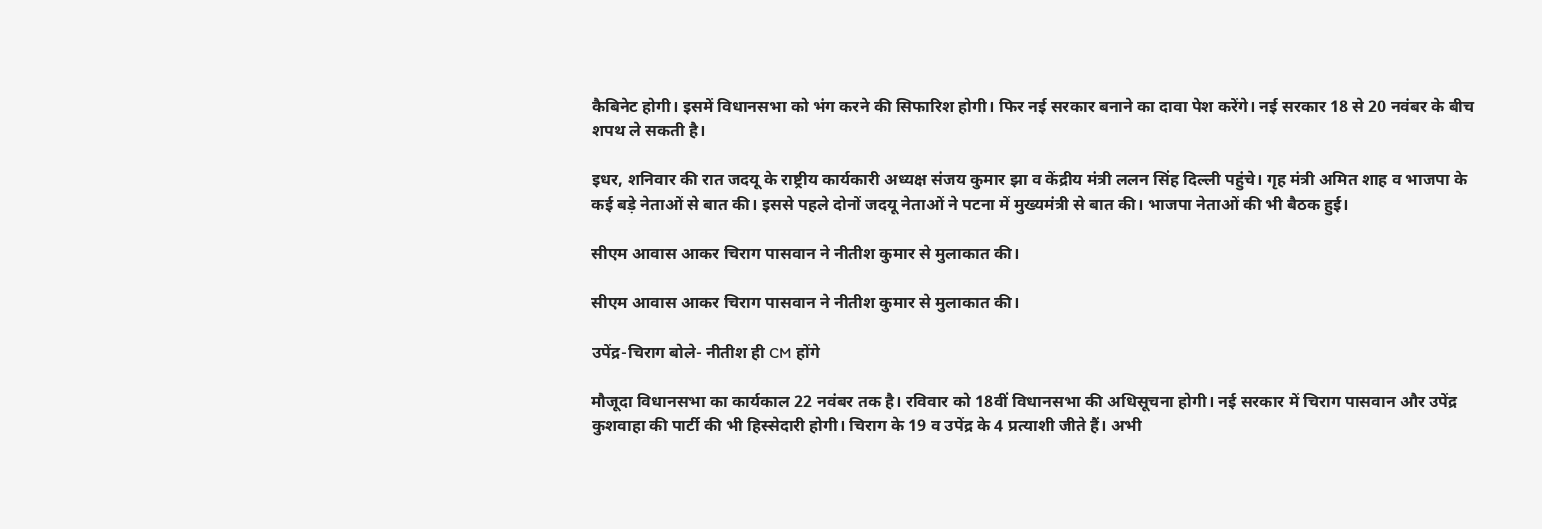कैबिनेट होगी। इसमें विधानसभा को भंग करने की सिफारिश होगी। फिर नई सरकार बनाने का दावा पेश करेंगे। नई सरकार 18 से 20 नवंबर के बीच शपथ ले सकती है।

इधर, शनिवार की रात जदयू के राष्ट्रीय कार्यकारी अध्यक्ष संजय कुमार झा व केंद्रीय मंत्री ललन सिंह दिल्ली पहुंचे। गृह मंत्री अमित शाह व भाजपा के कई बड़े नेताओं से बात की। इससे पहले दोनों जदयू नेताओं ने पटना में मुख्यमंत्री से बात की। भाजपा नेताओं की भी बैठक हुई।

सीएम आवास आकर चिराग पासवान ने नीतीश कुमार से मुलाकात की।

सीएम आवास आकर चिराग पासवान ने नीतीश कुमार से मुलाकात की।

उपेंद्र-चिराग बोले- नीतीश ही CM होंगे

मौजूदा विधानसभा का कार्यकाल 22 नवंबर तक है। रविवार को 18वीं विधानसभा की अधिसूचना होगी। नई सरकार में चिराग पासवान और उपेंद्र कुशवाहा की पार्टी की भी हिस्सेदारी होगी। चिराग के 19 व उपेंद्र के 4 प्रत्याशी जीते हैं। अभी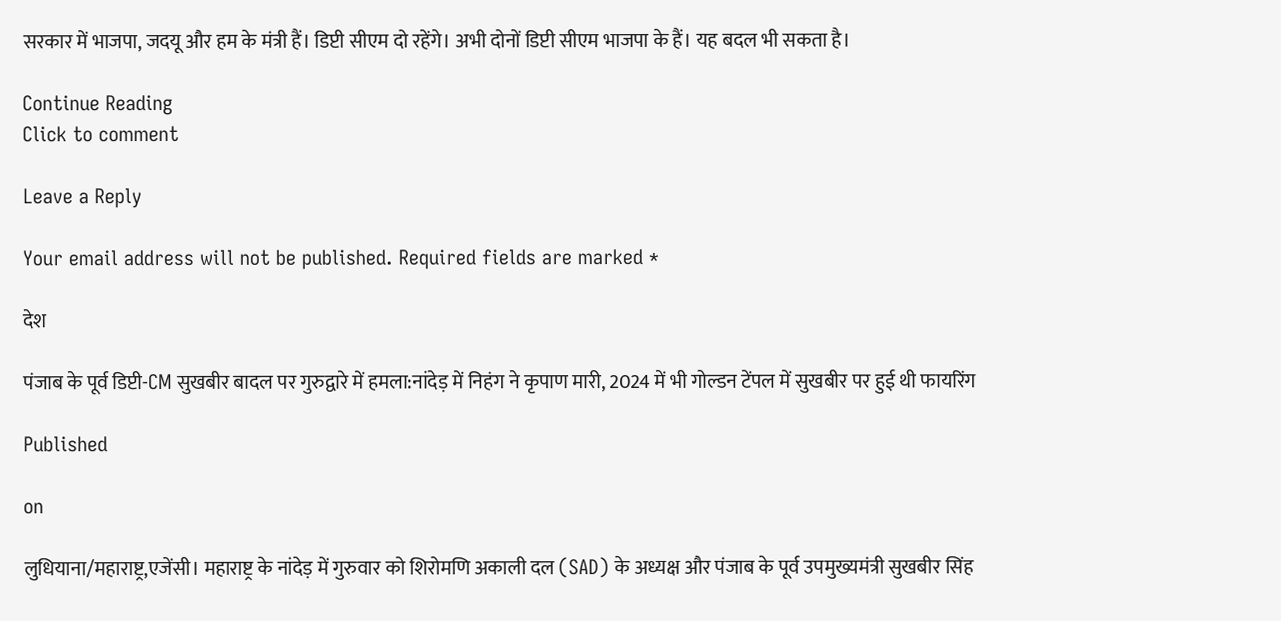सरकार में भाजपा, जदयू और हम के मंत्री हैं। डिप्टी सीएम दो रहेंगे। अभी दोनों डिप्टी सीएम भाजपा के हैं। यह बदल भी सकता है।

Continue Reading
Click to comment

Leave a Reply

Your email address will not be published. Required fields are marked *

देश

पंजाब के पूर्व डिप्टी-CM सुखबीर बादल पर गुरुद्वारे में हमला:नांदेड़ में निहंग ने कृपाण मारी, 2024 में भी गोल्डन टेंपल में सुखबीर पर हुई थी फायरिंग

Published

on

लुधियाना/महाराष्ट्र,एजेंसी। महाराष्ट्र के नांदेड़ में गुरुवार को शिरोमणि अकाली दल (SAD) के अध्यक्ष और पंजाब के पूर्व उपमुख्यमंत्री सुखबीर सिंह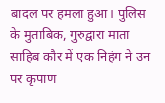बादल पर हमला हुआ। पुलिस के मुताबिक, गुरुद्वारा माता साहिब कौर में एक निहंग ने उन पर कृपाण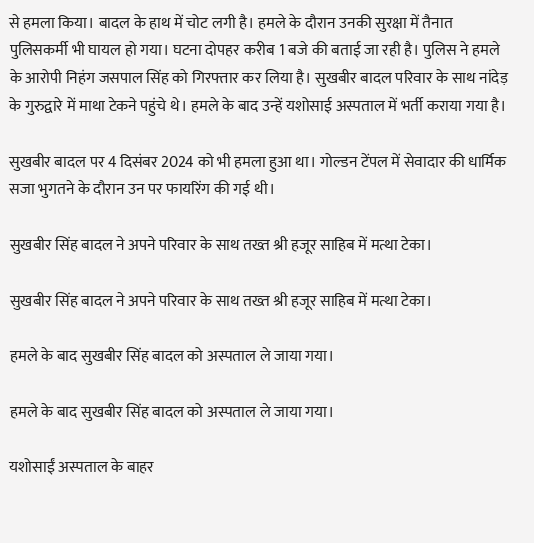से हमला किया। बादल के हाथ में चोट लगी है। हमले के दौरान उनकी सुरक्षा में तैनात पुलिसकर्मी भी घायल हो गया। घटना दोपहर करीब 1 बजे की बताई जा रही है। पुलिस ने हमले के आरोपी निहंग जसपाल सिंह को गिरफ्तार कर लिया है। सुखबीर बादल परिवार के साथ नांदेड़ के गुरुद्वारे में माथा टेकने पहुंचे थे। हमले के बाद उन्हें यशोसाई अस्पताल में भर्ती कराया गया है।

सुखबीर बादल पर 4 दिसंबर 2024 को भी हमला हुआ था। गोल्डन टेंपल में सेवादार की धार्मिक सजा भुगतने के दौरान उन पर फायरिंग की गई थी।

सुखबीर सिंह बादल ने अपने परिवार के साथ तख्त श्री हजूर साहिब में मत्था टेका।

सुखबीर सिंह बादल ने अपने परिवार के साथ तख्त श्री हजूर साहिब में मत्था टेका।

हमले के बाद सुखबीर सिंह बादल को अस्पताल ले जाया गया।

हमले के बाद सुखबीर सिंह बादल को अस्पताल ले जाया गया।

यशोसाईं अस्पताल के बाहर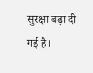सुरक्षा बढ़ा दी गई है।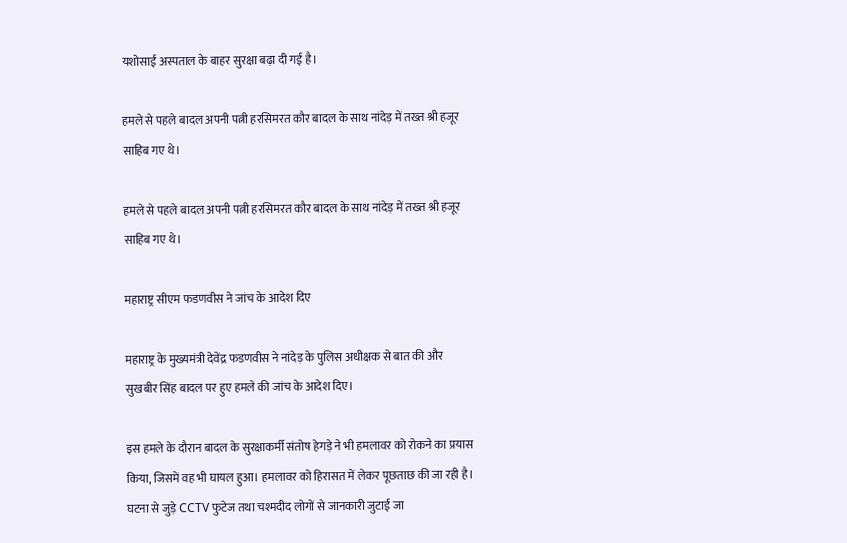यशोसाईं अस्पताल के बाहर सुरक्षा बढ़ा दी गई है।

हमले से पहले बादल अपनी पत्नी हरसिमरत कौर बादल के साथ नांदेड़ में तख्त श्री हजूर साहिब गए थे।

हमले से पहले बादल अपनी पत्नी हरसिमरत कौर बादल के साथ नांदेड़ में तख्त श्री हजूर साहिब गए थे।

महाराष्ट्र सीएम फडणवीस ने जांच के आदेश दिए

महाराष्ट्र के मुख्यमंत्री देवेंद्र फडणवीस ने नांदेड़ के पुलिस अधीक्षक से बात की और सुखबीर सिंह बादल पर हुए हमले की जांच के आदेश दिए।

इस हमले के दौरान बादल के सुरक्षाकर्मी संतोष हेगड़े ने भी हमलावर को रोकने का प्रयास किया, जिसमें वह भी घायल हुआ। हमलावर को हिरासत में लेकर पूछताछ की जा रही है। घटना से जुड़े CCTV फुटेज तथा चश्मदीद लोगों से जानकारी जुटाई जा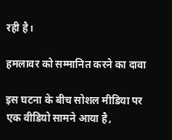रही है।

हमलावर को सम्मानित करने का दावा

इस घटना के बीच सोशल मीडिया पर एक वीडियो सामने आया है,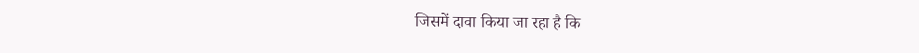जिसमें दावा किया जा रहा है कि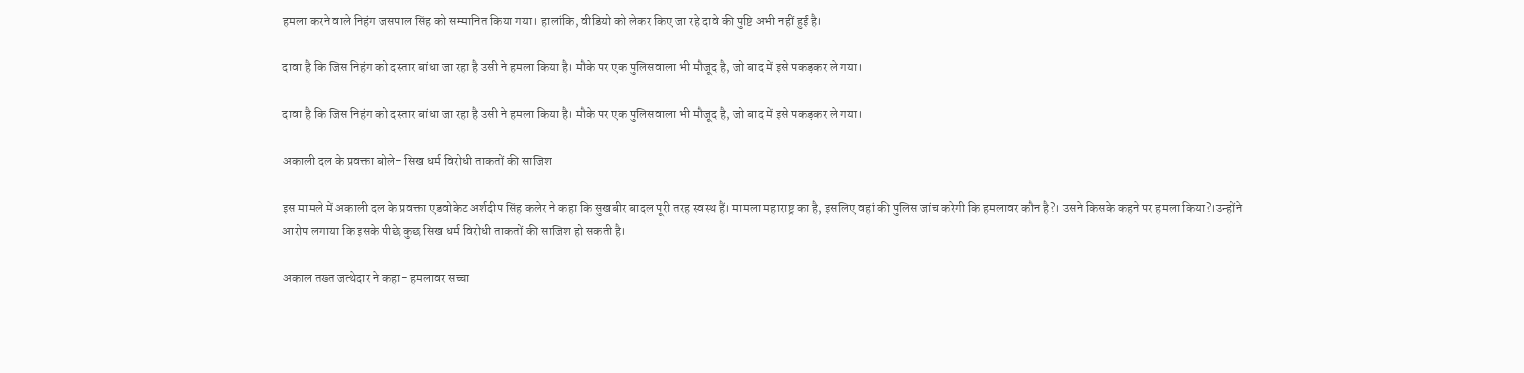हमला करने वाले निहंग जसपाल सिंह को सम्मानित किया गया। हालांकि, वीडियो को लेकर किए जा रहे दावे की पुष्टि अभी नहीं हुई है।

दावा है कि जिस निहंग को दस्तार बांधा जा रहा है उसी ने हमला किया है। मौके पर एक पुलिसवाला भी मौजूद है, जो बाद में इसे पकड़कर ले गया।

दावा है कि जिस निहंग को दस्तार बांधा जा रहा है उसी ने हमला किया है। मौके पर एक पुलिसवाला भी मौजूद है, जो बाद में इसे पकड़कर ले गया।

अकाली दल के प्रवक्ता बोले- सिख धर्म विरोधी ताकतों की साजिश

इस मामले में अकाली दल के प्रवक्ता एडवोकेट अर्शदीप सिंह कलेर ने कहा कि सुखबीर बादल पूरी तरह स्वस्थ हैं। मामला महाराष्ट्र का है, इसलिए वहां की पुलिस जांच करेगी कि हमलावर कौन है?। उसने किसके कहने पर हमला किया?।उन्होंने आरोप लगाया कि इसके पीछे कुछ सिख धर्म विरोधी ताकतों की साजिश हो सकती है।

अकाल तख्त जत्थेदार ने कहा- हमलावर सच्चा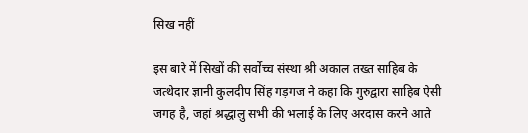सिख नहीं

इस बारे में सिखों की सर्वोच्च संस्था श्री अकाल तख्त साहिब के जत्थेदार ज्ञानी कुलदीप सिंह गड़गज ने कहा कि गुरुद्वारा साहिब ऐसी जगह है, जहां श्रद्धालु सभी की भलाई के लिए अरदास करने आते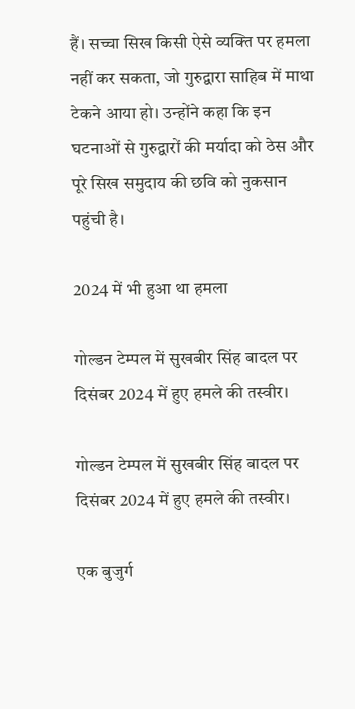हैं। सच्चा सिख किसी ऐसे व्यक्ति पर हमला नहीं कर सकता, जो गुरुद्वारा साहिब में माथा टेकने आया हो। उन्होंने कहा कि इन घटनाओं से गुरुद्वारों की मर्यादा को ठेस और पूरे सिख समुदाय की छवि को नुकसान पहुंची है।

2024 में भी हुआ था हमला

गोल्डन टेम्पल में सुखबीर सिंह बादल पर दिसंबर 2024 में हुए हमले की तस्वीर।

गोल्डन टेम्पल में सुखबीर सिंह बादल पर दिसंबर 2024 में हुए हमले की तस्वीर।

एक बुजुर्ग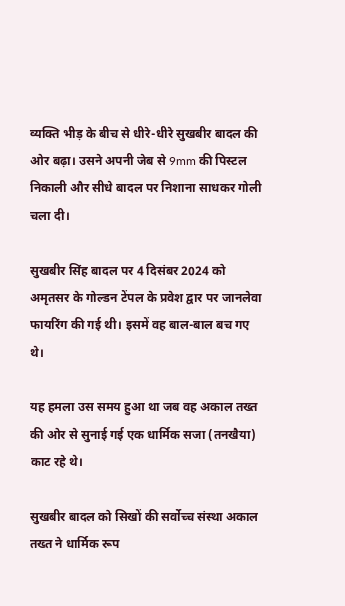व्यक्ति भीड़ के बीच से धीरे-धीरे सुखबीर बादल की ओर बढ़ा। उसने अपनी जेब से 9mm की पिस्टल निकाली और सीधे बादल पर निशाना साधकर गोली चला दी।

सुखबीर सिंह बादल पर 4 दिसंबर 2024 को अमृतसर के गोल्डन टेंपल के प्रवेश द्वार पर जानलेवा फायरिंग की गई थी। इसमें वह बाल-बाल बच गए थे।

यह हमला उस समय हुआ था जब वह अकाल तख्त की ओर से सुनाई गई एक धार्मिक सजा (तनखैया) काट रहे थे।

सुखबीर बादल को सिखों की सर्वोच्च संस्था अकाल तख्त ने धार्मिक रूप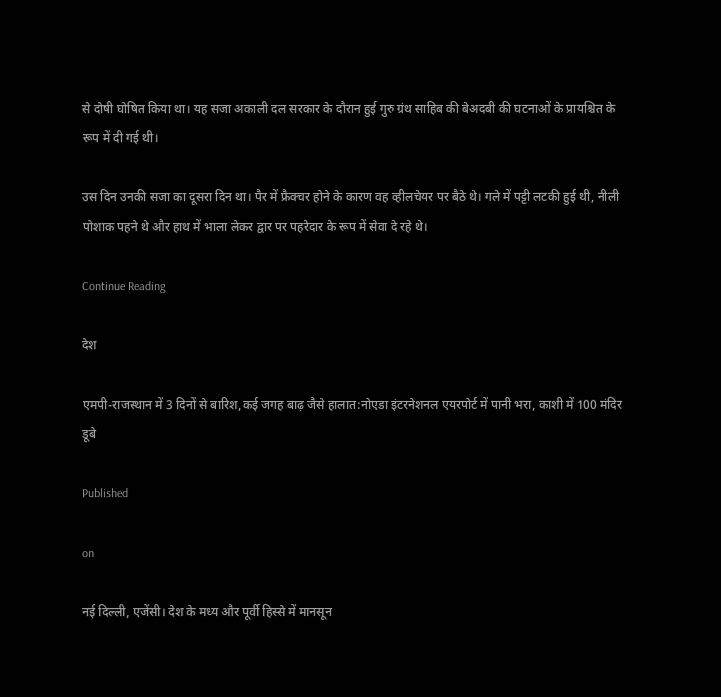से दोषी घोषित किया था। यह सजा अकाली दल सरकार के दौरान हुई गुरु ग्रंथ साहिब की बेअदबी की घटनाओं के प्रायश्चित के रूप में दी गई थी।

उस दिन उनकी सजा का दूसरा दिन था। पैर में फ्रैक्चर होने के कारण वह व्हीलचेयर पर बैठे थे। गले में पट्टी लटकी हुई थी, नीली पोशाक पहने थे और हाथ में भाला लेकर द्वार पर पहरेदार के रूप में सेवा दे रहे थे।

Continue Reading

देश

एमपी-राजस्थान में 3 दिनों से बारिश,कई जगह बाढ़ जैसे हालात:नोएडा इंटरनेशनल एयरपोर्ट में पानी भरा, काशी में 100 मंदिर डूबे

Published

on

नई दिल्ली, एजेंसी। देश के मध्य और पूर्वी हिस्से में मानसून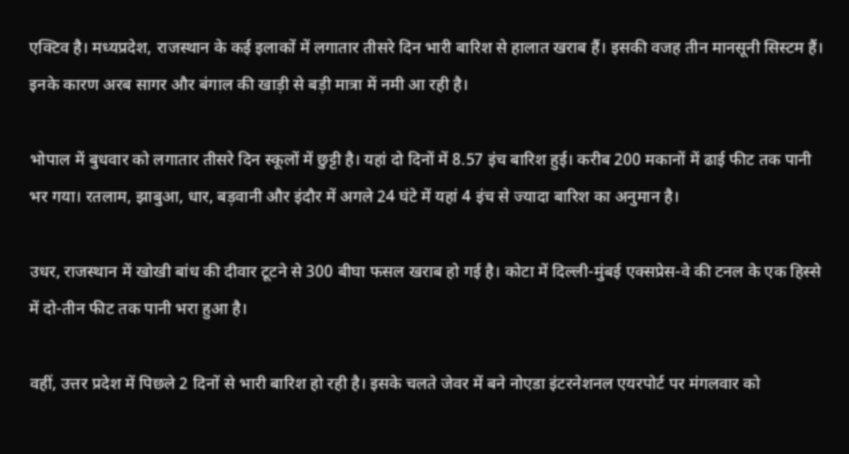एक्टिव है। मध्यप्रदेश, राजस्थान के कई इलाकों में लगातार तीसरे दिन भारी बारिश से हालात खराब हैं। इसकी वजह तीन मानसूनी सिस्टम हैं। इनके कारण अरब सागर और बंगाल की खाड़ी से बड़ी मात्रा में नमी आ रही है।

भोपाल में बुधवार को लगातार तीसरे दिन स्कूलों में छुट्टी है। यहां दो दिनों में 8.57 इंच बारिश हुई। करीब 200 मकानों में ढाई फीट तक पानी भर गया। रतलाम, झाबुआ, धार, बड़वानी और इंदौर में अगले 24 घंटे में यहां 4 इंच से ज्यादा बारिश का अनुमान है।

उधर, राजस्थान में खोखी बांध की दीवार टूटने से 300 बीघा फसल खराब हो गई है। कोटा में दिल्ली-मुंबई एक्सप्रेस-वे की टनल के एक हिस्से में दो-तीन फीट तक पानी भरा हुआ है।

वहीं, उत्तर प्रदेश में पिछले 2 दिनों से भारी बारिश हो रही है। इसके चलते जेवर में बने नोएडा इंटरनेशनल एयरपोर्ट पर मंगलवार को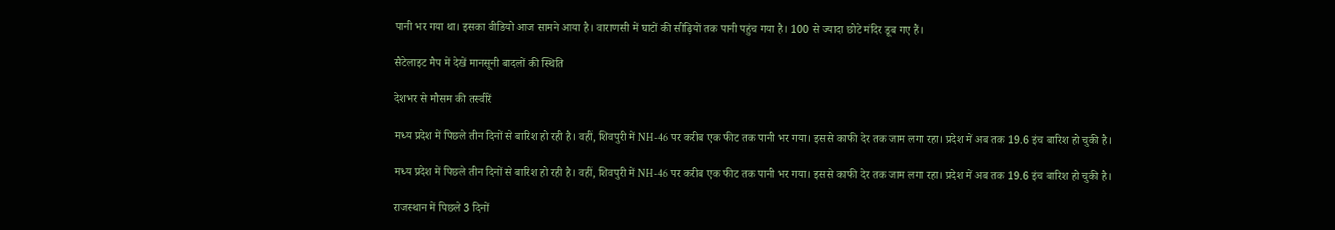पानी भर गया था। इसका वीडियो आज सामने आया है। वाराणसी में घाटों की सीढ़ियों तक पानी पहुंच गया है। 100 से ज्यादा छोटे मंदिर डूब गए हैं।

सैटेलाइट मैप में देखें मानसूनी बादलों की स्थिति

देशभर से मौसम की तस्वीरें

मध्य प्रदेश में पिछले तीन दिनों से बारिश हो रही है। वहीं, शिवपुरी में NH-46 पर करीब एक फीट तक पानी भर गया। इससे काफी देर तक जाम लगा रहा। प्रदेश में अब तक 19.6 इंच बारिश हो चुकी है।

मध्य प्रदेश में पिछले तीन दिनों से बारिश हो रही है। वहीं, शिवपुरी में NH-46 पर करीब एक फीट तक पानी भर गया। इससे काफी देर तक जाम लगा रहा। प्रदेश में अब तक 19.6 इंच बारिश हो चुकी है।

राजस्थान में पिछले 3 दिनों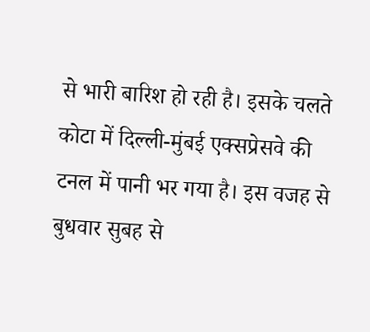से भारी बारिश हो रही है। इसके चलते कोटा में दिल्ली-मुंबई एक्सप्रेसवे की टनल में पानी भर गया है। इस वजह से बुधवार सुबह से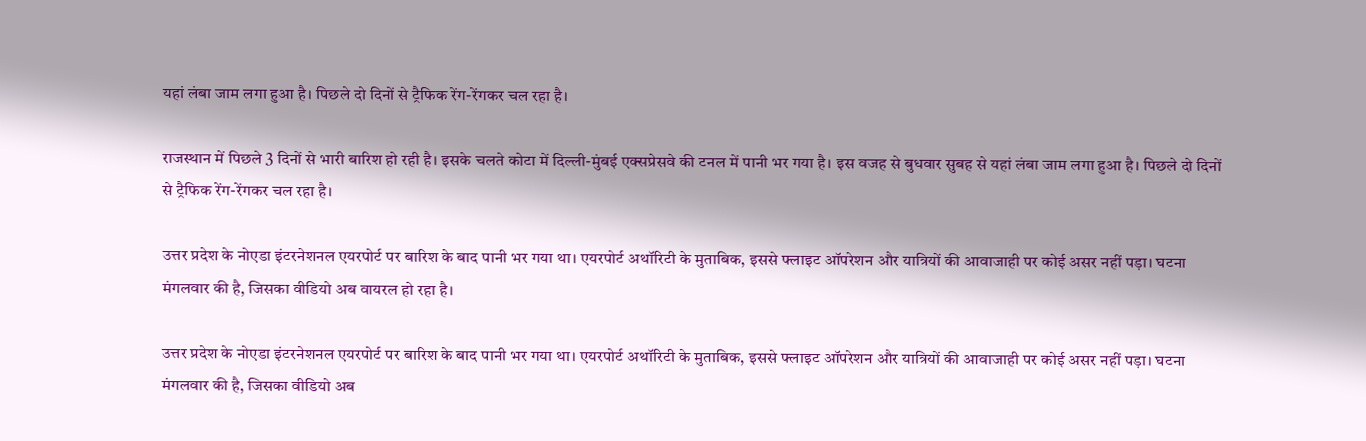यहां लंबा जाम लगा हुआ है। पिछले दो दिनों से ट्रैफिक रेंग-रेंगकर चल रहा है।

राजस्थान में पिछले 3 दिनों से भारी बारिश हो रही है। इसके चलते कोटा में दिल्ली-मुंबई एक्सप्रेसवे की टनल में पानी भर गया है। इस वजह से बुधवार सुबह से यहां लंबा जाम लगा हुआ है। पिछले दो दिनों से ट्रैफिक रेंग-रेंगकर चल रहा है।

उत्तर प्रदेश के नोएडा इंटरनेशनल एयरपोर्ट पर बारिश के बाद पानी भर गया था। एयरपोर्ट अथॉरिटी के मुताबिक, इससे फ्लाइट ऑपरेशन और यात्रियों की आवाजाही पर कोई असर नहीं पड़ा। घटना मंगलवार की है, जिसका वीडियो अब वायरल हो रहा है।

उत्तर प्रदेश के नोएडा इंटरनेशनल एयरपोर्ट पर बारिश के बाद पानी भर गया था। एयरपोर्ट अथॉरिटी के मुताबिक, इससे फ्लाइट ऑपरेशन और यात्रियों की आवाजाही पर कोई असर नहीं पड़ा। घटना मंगलवार की है, जिसका वीडियो अब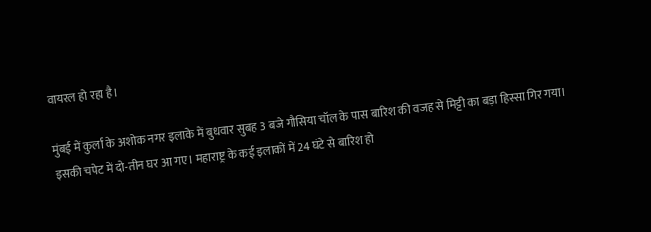वायरल हो रहा है।

मुंबई में कुर्ला के अशोक नगर इलाके में बुधवार सुबह 3 बजे गौसिया चॉल के पास बारिश की वजह से मिट्टी का बड़ा हिस्सा गिर गया। इसकी चपेट में दो-तीन घर आ गए। महाराष्ट्र के कई इलाकों में 24 घंटे से बारिश हो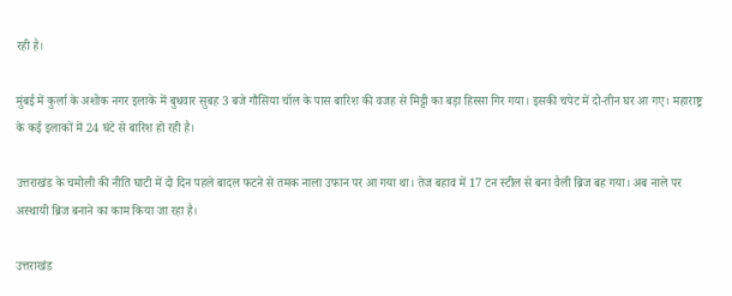रही है।

मुंबई में कुर्ला के अशोक नगर इलाके में बुधवार सुबह 3 बजे गौसिया चॉल के पास बारिश की वजह से मिट्टी का बड़ा हिस्सा गिर गया। इसकी चपेट में दो-तीन घर आ गए। महाराष्ट्र के कई इलाकों में 24 घंटे से बारिश हो रही है।

उत्तराखंड के चमोली की नीति घाटी में दो दिन पहले बादल फटने से तमक नाला उफान पर आ गया था। तेज बहाव में 17 टन स्टील से बना वैली ब्रिज बह गया। अब नाले पर अस्थायी ब्रिज बनाने का काम किया जा रहा है।

उत्तराखंड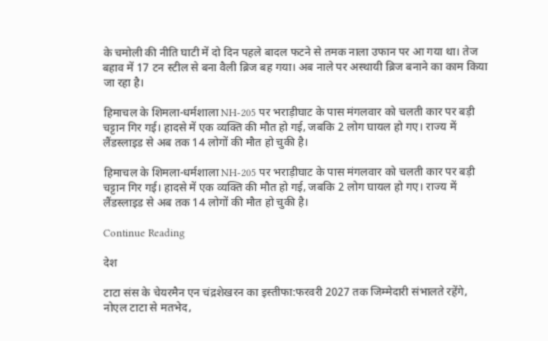के चमोली की नीति घाटी में दो दिन पहले बादल फटने से तमक नाला उफान पर आ गया था। तेज बहाव में 17 टन स्टील से बना वैली ब्रिज बह गया। अब नाले पर अस्थायी ब्रिज बनाने का काम किया जा रहा है।

हिमाचल के शिमला-धर्मशाला NH-205 पर भराड़ीघाट के पास मंगलवार को चलती कार पर बड़ी चट्टान गिर गई। हादसे में एक व्यक्ति की मौत हो गई, जबकि 2 लोग घायल हो गए। राज्य में लैंडस्लाइड से अब तक 14 लोगों की मौत हो चुकी है।

हिमाचल के शिमला-धर्मशाला NH-205 पर भराड़ीघाट के पास मंगलवार को चलती कार पर बड़ी चट्टान गिर गई। हादसे में एक व्यक्ति की मौत हो गई, जबकि 2 लोग घायल हो गए। राज्य में लैंडस्लाइड से अब तक 14 लोगों की मौत हो चुकी है।

Continue Reading

देश

टाटा संस के चेयरमैन एन चंद्रशेखरन का इस्तीफा:फरवरी 2027 तक जिम्मेदारी संभालते रहेंगे, नोएल टाटा से मतभेद,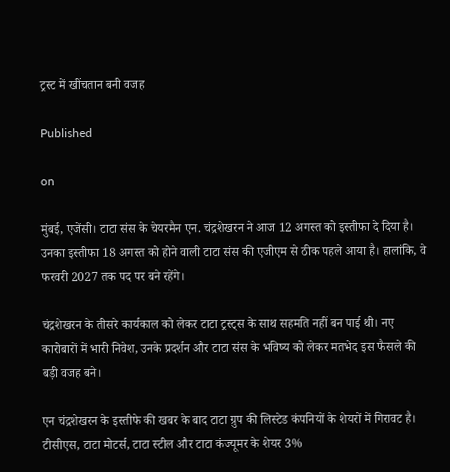ट्रस्ट में खींचतान बनी वजह

Published

on

मुंबई, एजेंसी। टाटा संस के चेयरमैन एन. चंद्रशेखरन ने आज 12 अगस्त को इस्तीफा दे दिया है। उनका इस्तीफा 18 अगस्त को होने वाली टाटा संस की एजीएम से ठीक पहले आया है। हालांकि, वे फरवरी 2027 तक पद पर बने रहेंगे।

चंद्रशेखरन के तीसरे कार्यकाल को लेकर टाटा ट्रस्ट्स के साथ सहमति नहीं बन पाई थी। नए कारोबारों में भारी निवेश, उनके प्रदर्शन और टाटा संस के भविष्य को लेकर मतभेद इस फैसले की बड़ी वजह बने।

एन चंद्रशेखरन के इस्तीफे की खबर के बाद टाटा ग्रुप की लिस्टेड कंपनियों के शेयरों में गिरावट है। टीसीएस, टाटा मोटर्स, टाटा स्टील और टाटा कंज्यूमर के शेयर 3%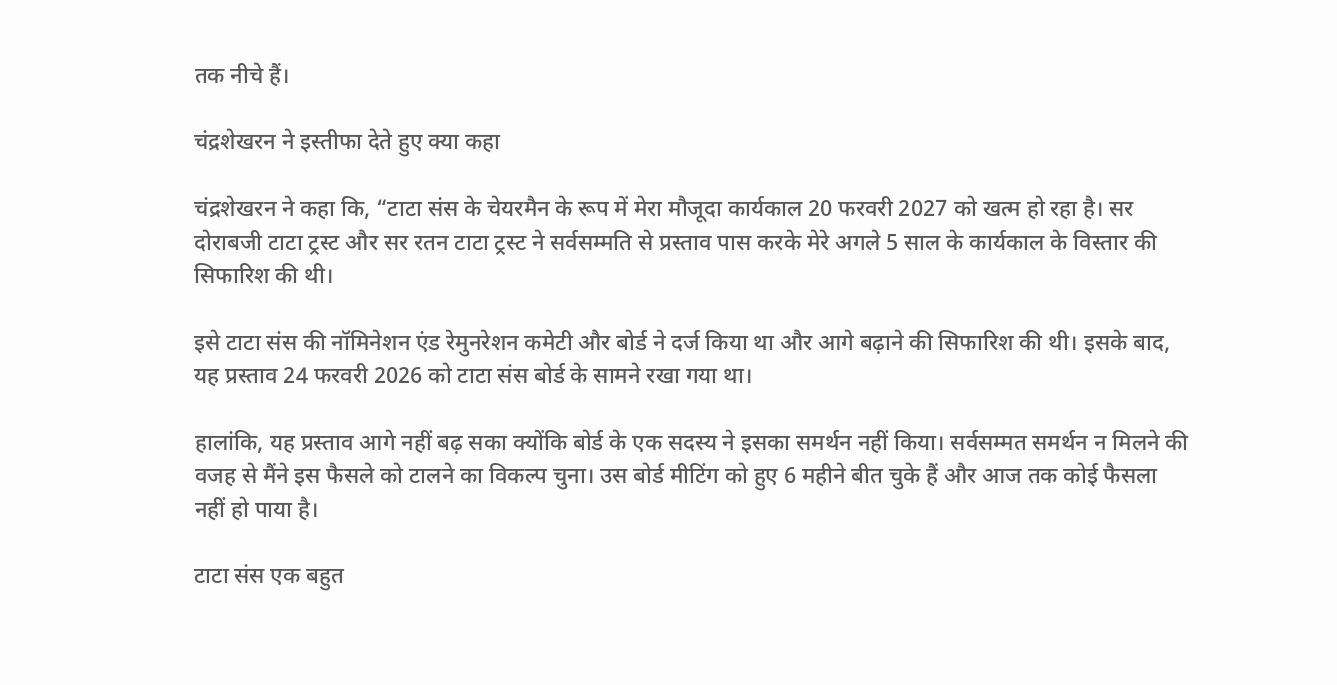तक नीचे हैं।

चंद्रशेखरन ने इस्तीफा देते हुए क्या कहा

चंद्रशेखरन ने कहा कि, “टाटा संस के चेयरमैन के रूप में मेरा मौजूदा कार्यकाल 20 फरवरी 2027 को खत्म हो रहा है। सर दोराबजी टाटा ट्रस्ट और सर रतन टाटा ट्रस्ट ने सर्वसम्मति से प्रस्ताव पास करके मेरे अगले 5 साल के कार्यकाल के विस्तार की सिफारिश की थी।

इसे टाटा संस की नॉमिनेशन एंड रेमुनरेशन कमेटी और बोर्ड ने दर्ज किया था और आगे बढ़ाने की सिफारिश की थी। इसके बाद, यह प्रस्ताव 24 फरवरी 2026 को टाटा संस बोर्ड के सामने रखा गया था।

हालांकि, यह प्रस्ताव आगे नहीं बढ़ सका क्योंकि बोर्ड के एक सदस्य ने इसका समर्थन नहीं किया। सर्वसम्मत समर्थन न मिलने की वजह से मैंने इस फैसले को टालने का विकल्प चुना। उस बोर्ड मीटिंग को हुए 6 महीने बीत चुके हैं और आज तक कोई फैसला नहीं हो पाया है।

टाटा संस एक बहुत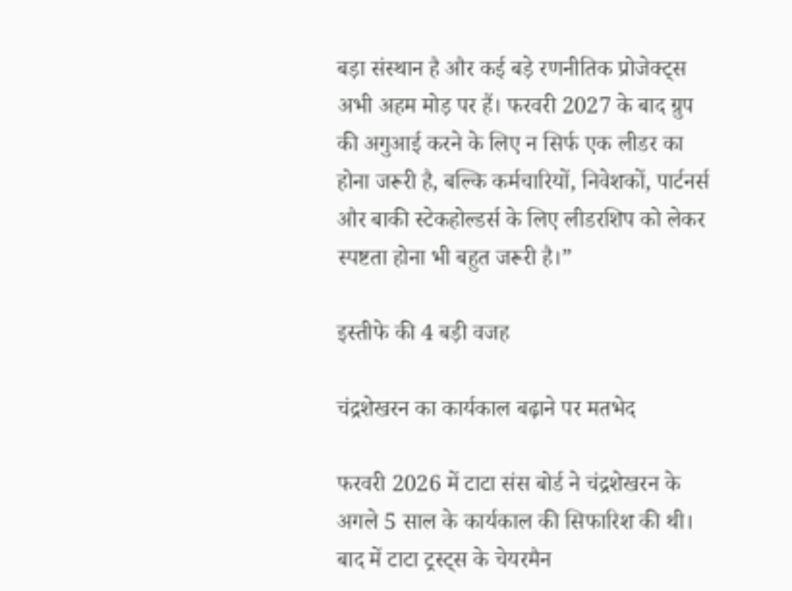बड़ा संस्थान है और कई बड़े रणनीतिक प्रोजेक्ट्स अभी अहम मोड़ पर हैं। फरवरी 2027 के बाद ग्रुप की अगुआई करने के लिए न सिर्फ एक लीडर का होना जरूरी है, बल्कि कर्मचारियों, निवेशकों, पार्टनर्स और बाकी स्टेकहोल्डर्स के लिए लीडरशिप को लेकर स्पष्टता होना भी बहुत जरूरी है।”

इस्तीफे की 4 बड़ी वजह

चंद्रशेखरन का कार्यकाल बढ़ाने पर मतभेद

फरवरी 2026 में टाटा संस बोर्ड ने चंद्रशेखरन के अगले 5 साल के कार्यकाल की सिफारिश की थी। बाद में टाटा ट्रस्ट्स के चेयरमैन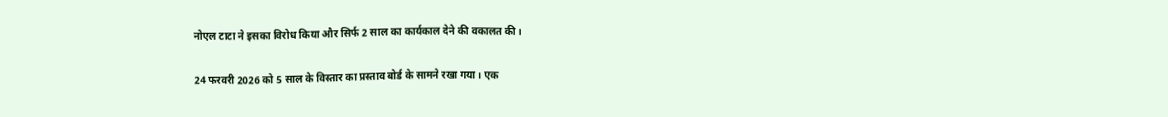नोएल टाटा ने इसका विरोध किया और सिर्फ 2 साल का कार्यकाल देने की वकालत की।

24 फरवरी 2026 को 5 साल के विस्तार का प्रस्ताव बोर्ड के सामने रखा गया। एक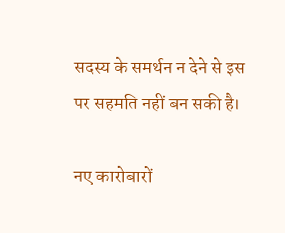सदस्य के समर्थन न देने से इस पर सहमति नहीं बन सकी है।

नए कारोबारों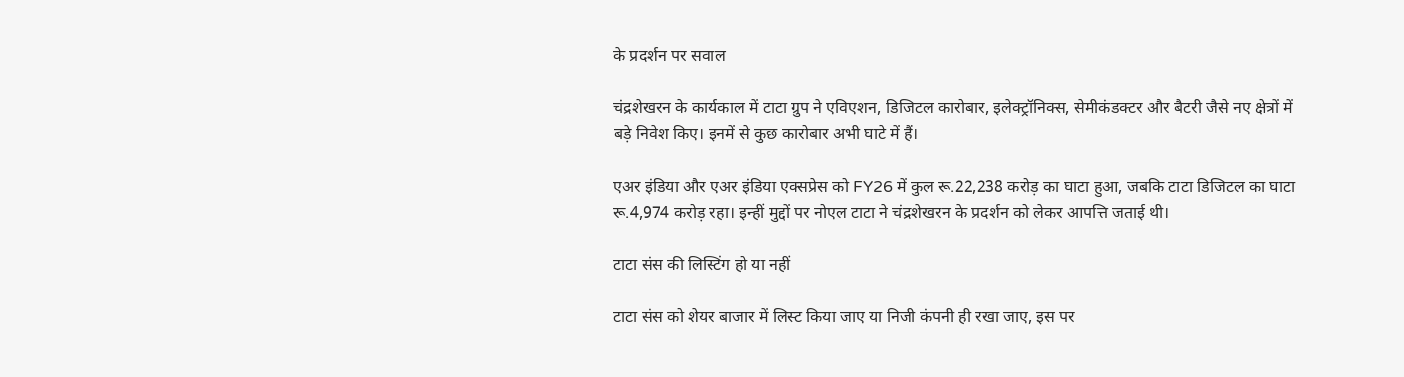के प्रदर्शन पर सवाल

चंद्रशेखरन के कार्यकाल में टाटा ग्रुप ने एविएशन, डिजिटल कारोबार, इलेक्ट्रॉनिक्स, सेमीकंडक्टर और बैटरी जैसे नए क्षेत्रों में बड़े निवेश किए। इनमें से कुछ कारोबार अभी घाटे में हैं।

एअर इंडिया और एअर इंडिया एक्सप्रेस को FY26 में कुल रू.22,238 करोड़ का घाटा हुआ, जबकि टाटा डिजिटल का घाटा रू.4,974 करोड़ रहा। इन्हीं मुद्दों पर नोएल टाटा ने चंद्रशेखरन के प्रदर्शन को लेकर आपत्ति जताई थी।

टाटा संस की लिस्टिंग हो या नहीं

टाटा संस को शेयर बाजार में लिस्ट किया जाए या निजी कंपनी ही रखा जाए, इस पर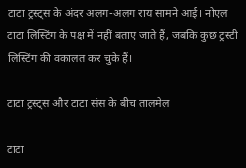टाटा ट्रस्ट्स के अंदर अलग-अलग राय सामने आई। नोएल टाटा लिस्टिंग के पक्ष में नहीं बताए जाते हैं, जबकि कुछ ट्रस्टी लिस्टिंग की वकालत कर चुके हैं।

टाटा ट्रस्ट्स और टाटा संस के बीच तालमेल

टाटा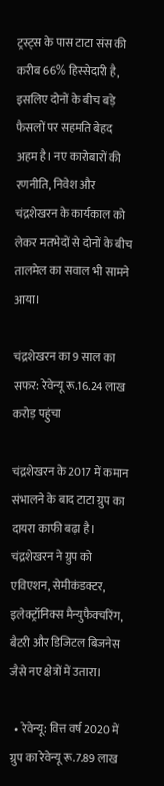ट्रस्ट्स के पास टाटा संस की करीब 66% हिस्सेदारी है, इसलिए दोनों के बीच बड़े फैसलों पर सहमति बेहद अहम है। नए कारोबारों की रणनीति, निवेश और चंद्रशेखरन के कार्यकाल को लेकर मतभेदों से दोनों के बीच तालमेल का सवाल भी सामने आया।

चंद्रशेखरन का 9 साल का सफर: रेवेन्यू रू.16.24 लाख करोड़ पहुंचा

चंद्रशेखरन के 2017 में कमान संभालने के बाद टाटा ग्रुप का दायरा काफी बढ़ा है। चंद्रशेखरन ने ग्रुप को एविएशन, सेमीकंडक्टर, इलेक्ट्रॉनिक्स मैन्युफैक्चरिंग, बैटरी और डिजिटल बिजनेस जैसे नए क्षेत्रों में उतारा।

  • रेवेन्यू: वित्त वर्ष 2020 में ग्रुप का रेवेन्यू रू.7.89 लाख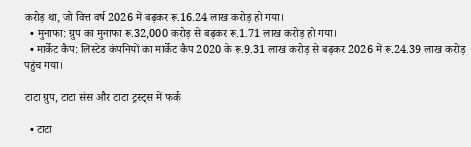करोड़ था, जो वित्त वर्ष 2026 में बढ़कर रू.16.24 लाख करोड़ हो गया।
  • मुनाफा: ग्रुप का मुनाफा रू.32,000 करोड़ से बढ़कर रू.1.71 लाख करोड़ हो गया।
  • मार्केट कैप: लिस्टेड कंपनियों का मार्केट कैप 2020 के रू.9.31 लाख करोड़ से बढ़कर 2026 में रू.24.39 लाख करोड़ पहुंच गया।

टाटा ग्रुप, टाटा संस और टाटा ट्रस्ट्स में फर्क

  • टाटा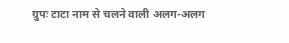ग्रुपः टाटा नाम से चलने वाली अलग-अलग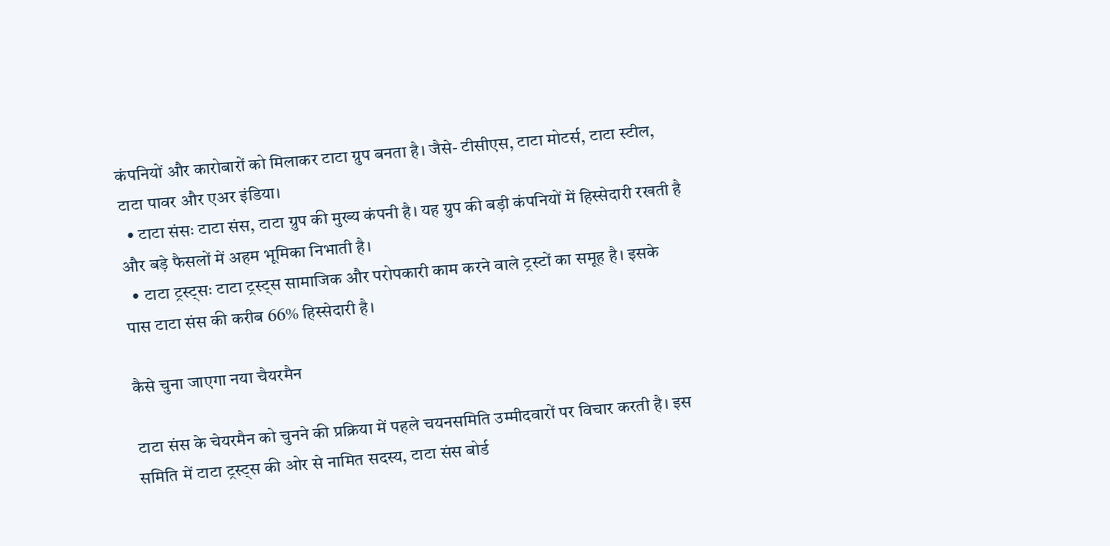कंपनियों और कारोबारों को मिलाकर टाटा ग्रुप बनता है। जैसे- टीसीएस, टाटा मोटर्स, टाटा स्टील, टाटा पावर और एअर इंडिया।
  • टाटा संसः टाटा संस, टाटा ग्रुप की मुख्य कंपनी है। यह ग्रुप की बड़ी कंपनियों में हिस्सेदारी रखती है और बड़े फैसलों में अहम भूमिका निभाती है।
  • टाटा ट्रस्ट्सः टाटा ट्रस्ट्स सामाजिक और परोपकारी काम करने वाले ट्रस्टों का समूह है। इसके पास टाटा संस की करीब 66% हिस्सेदारी है।

कैसे चुना जाएगा नया चैयरमैन

टाटा संस के चेयरमैन को चुनने की प्रक्रिया में पहले चयनसमिति उम्मीदवारों पर विचार करती है। इस समिति में टाटा ट्रस्ट्स की ओर से नामित सदस्य, टाटा संस बोर्ड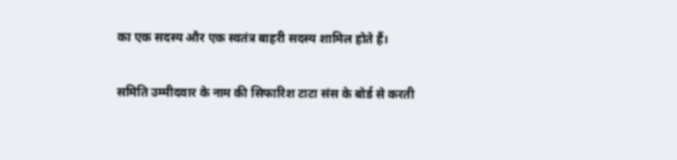का एक सदस्य और एक स्वतंत्र बाहरी सदस्य शामिल होते हैं।

समिति उम्मीदवार के नाम की सिफारिश टाटा संस के बोर्ड से करती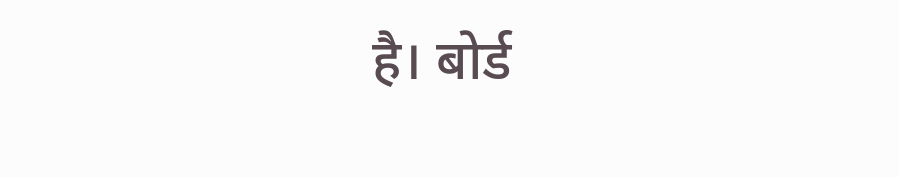है। बोर्ड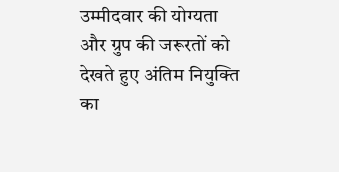उम्मीदवार की योग्यता और ग्रुप की जरूरतों को देखते हुए अंतिम नियुक्ति का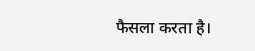फैसला करता है।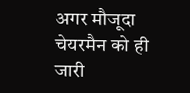अगर मौजूदा चेयरमैन को ही जारी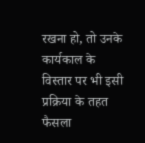रखना हो, तो उनके कार्यकाल के विस्तार पर भी इसी प्रक्रिया के तहत फैसला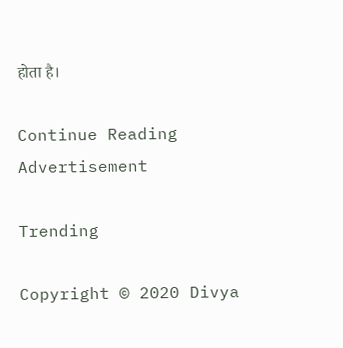होता है।

Continue Reading
Advertisement

Trending

Copyright © 2020 Divya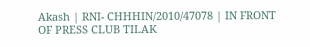Akash | RNI- CHHHIN/2010/47078 | IN FRONT OF PRESS CLUB TILAK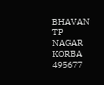BHAVAN TP NAGAR KORBA 495677